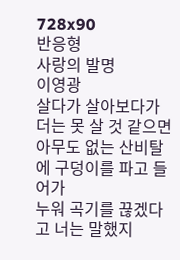728x90
반응형
사랑의 발명
이영광
살다가 살아보다가 더는 못 살 것 같으면
아무도 없는 산비탈에 구덩이를 파고 들어가
누워 곡기를 끊겠다고 너는 말했지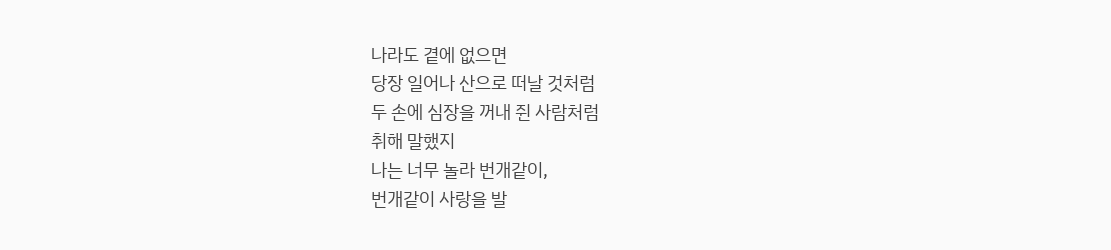나라도 곁에 없으면
당장 일어나 산으로 떠날 것처럼
두 손에 심장을 꺼내 쥔 사람처럼
취해 말했지
나는 너무 놀라 번개같이,
번개같이 사랑을 발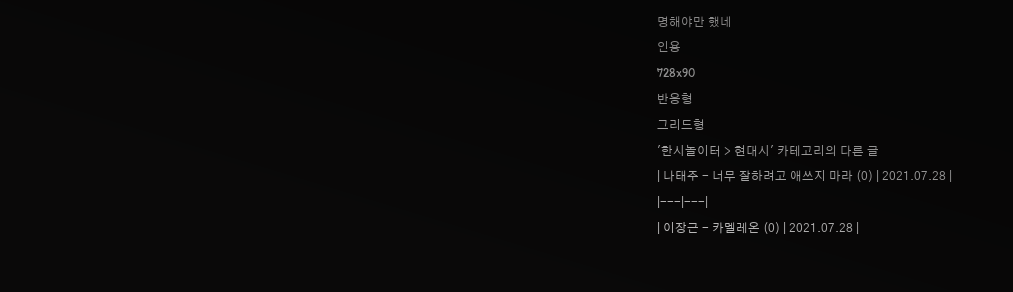명해야만 했네
인용
728x90
반응형
그리드형
'한시놀이터 > 현대시' 카테고리의 다른 글
| 나태주 - 너무 잘하려고 애쓰지 마라 (0) | 2021.07.28 |
|---|---|
| 이장근 - 카멜레온 (0) | 2021.07.28 |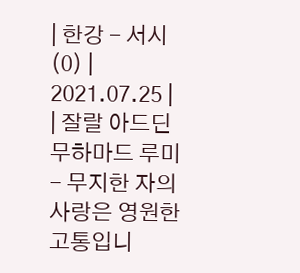| 한강 - 서시 (0) | 2021.07.25 |
| 잘랄 아드딘 무하마드 루미 - 무지한 자의 사랑은 영원한 고통입니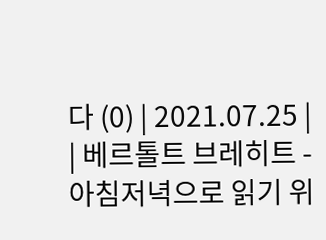다 (0) | 2021.07.25 |
| 베르톨트 브레히트 - 아침저녁으로 읽기 위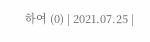하여 (0) | 2021.07.25 |